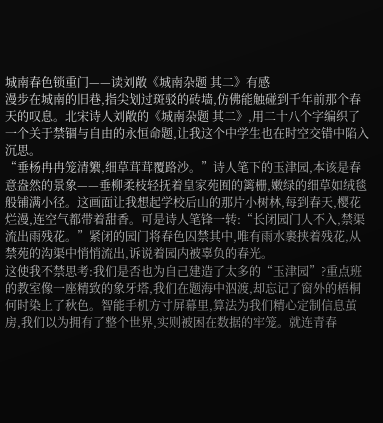城南春色锁重门——读刘敞《城南杂题 其二》有感
漫步在城南的旧巷,指尖划过斑驳的砖墙,仿佛能触碰到千年前那个春天的叹息。北宋诗人刘敞的《城南杂题 其二》,用二十八个字编织了一个关于禁锢与自由的永恒命题,让我这个中学生也在时空交错中陷入沉思。
“垂杨冉冉笼清籞,细草茸茸覆路沙。”诗人笔下的玉津园,本该是春意盎然的景象——垂柳柔枝轻抚着皇家苑囿的篱栅,嫩绿的细草如绒毯般铺满小径。这画面让我想起学校后山的那片小树林,每到春天,樱花烂漫,连空气都带着甜香。可是诗人笔锋一转:“长闭园门人不入,禁渠流出雨残花。”紧闭的园门将春色囚禁其中,唯有雨水裹挟着残花,从禁苑的沟渠中悄悄流出,诉说着园内被辜负的春光。
这使我不禁思考:我们是否也为自己建造了太多的“玉津园”?重点班的教室像一座精致的象牙塔,我们在题海中泅渡,却忘记了窗外的梧桐何时染上了秋色。智能手机方寸屏幕里,算法为我们精心定制信息茧房,我们以为拥有了整个世界,实则被困在数据的牢笼。就连青春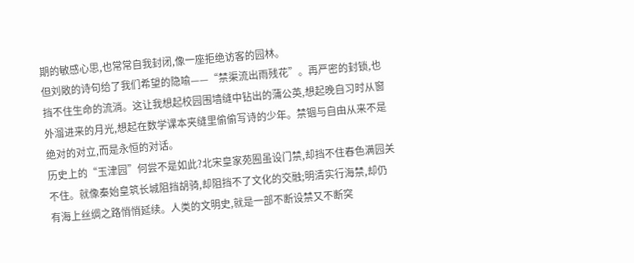期的敏感心思,也常常自我封闭,像一座拒绝访客的园林。
但刘敞的诗句给了我们希望的隐喻——“禁渠流出雨残花”。再严密的封锁,也挡不住生命的流淌。这让我想起校园围墙缝中钻出的蒲公英,想起晚自习时从窗外溜进来的月光,想起在数学课本夹缝里偷偷写诗的少年。禁锢与自由从来不是绝对的对立,而是永恒的对话。
历史上的“玉津园”何尝不是如此?北宋皇家苑囿虽设门禁,却挡不住春色满园关不住。就像秦始皇筑长城阻挡胡骑,却阻挡不了文化的交融;明清实行海禁,却仍有海上丝绸之路悄悄延续。人类的文明史,就是一部不断设禁又不断突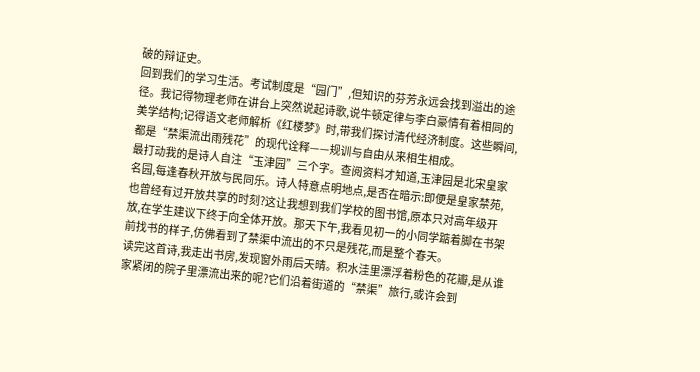破的辩证史。
回到我们的学习生活。考试制度是“园门”,但知识的芬芳永远会找到溢出的途径。我记得物理老师在讲台上突然说起诗歌,说牛顿定律与李白豪情有着相同的美学结构;记得语文老师解析《红楼梦》时,带我们探讨清代经济制度。这些瞬间,都是“禁渠流出雨残花”的现代诠释——规训与自由从来相生相成。
最打动我的是诗人自注“玉津园”三个字。查阅资料才知道,玉津园是北宋皇家名园,每逢春秋开放与民同乐。诗人特意点明地点,是否在暗示:即便是皇家禁苑,也曾经有过开放共享的时刻?这让我想到我们学校的图书馆,原本只对高年级开放,在学生建议下终于向全体开放。那天下午,我看见初一的小同学踮着脚在书架前找书的样子,仿佛看到了禁渠中流出的不只是残花,而是整个春天。
读完这首诗,我走出书房,发现窗外雨后天晴。积水洼里漂浮着粉色的花瓣,是从谁家紧闭的院子里漂流出来的呢?它们沿着街道的“禁渠”旅行,或许会到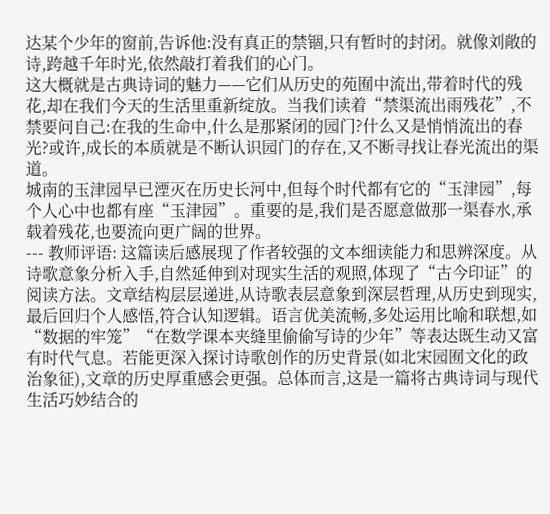达某个少年的窗前,告诉他:没有真正的禁锢,只有暂时的封闭。就像刘敞的诗,跨越千年时光,依然敲打着我们的心门。
这大概就是古典诗词的魅力——它们从历史的苑囿中流出,带着时代的残花,却在我们今天的生活里重新绽放。当我们读着“禁渠流出雨残花”,不禁要问自己:在我的生命中,什么是那紧闭的园门?什么又是悄悄流出的春光?或许,成长的本质就是不断认识园门的存在,又不断寻找让春光流出的渠道。
城南的玉津园早已湮灭在历史长河中,但每个时代都有它的“玉津园”,每个人心中也都有座“玉津园”。重要的是,我们是否愿意做那一渠春水,承载着残花,也要流向更广阔的世界。
--- 教师评语: 这篇读后感展现了作者较强的文本细读能力和思辨深度。从诗歌意象分析入手,自然延伸到对现实生活的观照,体现了“古今印证”的阅读方法。文章结构层层递进,从诗歌表层意象到深层哲理,从历史到现实,最后回归个人感悟,符合认知逻辑。语言优美流畅,多处运用比喻和联想,如“数据的牢笼”“在数学课本夹缝里偷偷写诗的少年”等表达既生动又富有时代气息。若能更深入探讨诗歌创作的历史背景(如北宋园囿文化的政治象征),文章的历史厚重感会更强。总体而言,这是一篇将古典诗词与现代生活巧妙结合的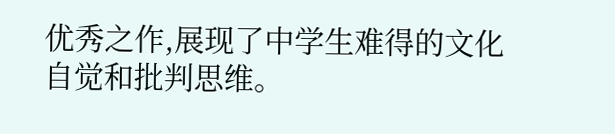优秀之作,展现了中学生难得的文化自觉和批判思维。